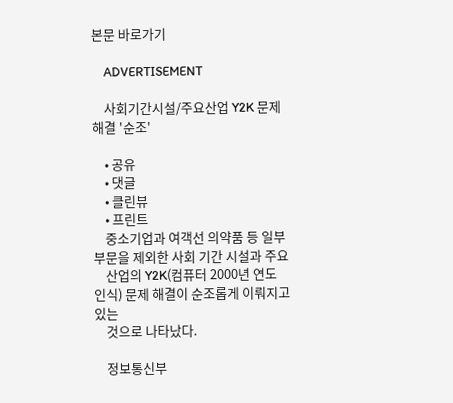본문 바로가기

    ADVERTISEMENT

    사회기간시설/주요산업 Y2K 문제해결 '순조'

    • 공유
    • 댓글
    • 클린뷰
    • 프린트
    중소기업과 여객선 의약품 등 일부 부문을 제외한 사회 기간 시설과 주요
    산업의 Y2K(컴퓨터 2000년 연도 인식) 문제 해결이 순조롭게 이뤄지고 있는
    것으로 나타났다.

    정보통신부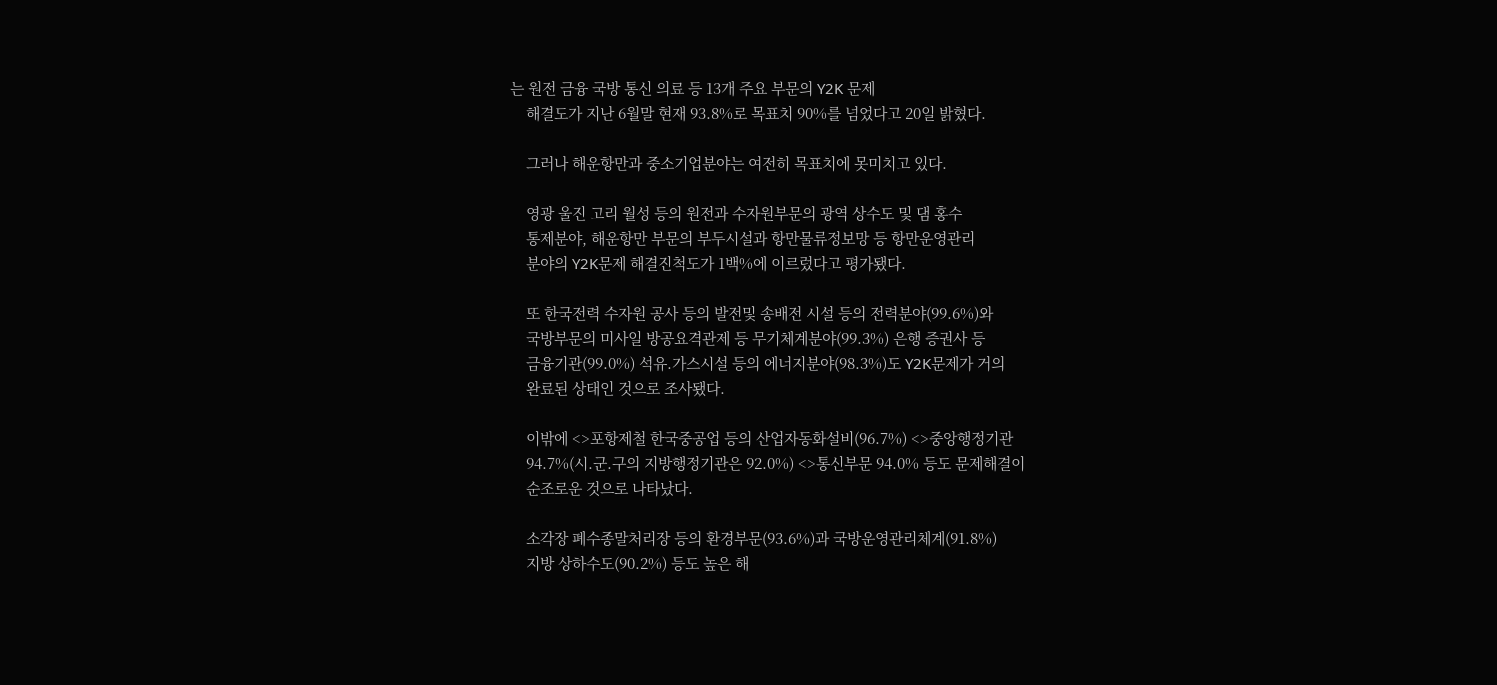는 원전 금융 국방 통신 의료 등 13개 주요 부문의 Y2K 문제
    해결도가 지난 6월말 현재 93.8%로 목표치 90%를 넘었다고 20일 밝혔다.

    그러나 해운항만과 중소기업분야는 여전히 목표치에 못미치고 있다.

    영광 울진 고리 월성 등의 원전과 수자원부문의 광역 상수도 및 댐 홍수
    통제분야, 해운항만 부문의 부두시설과 항만물류정보망 등 항만운영관리
    분야의 Y2K문제 해결진척도가 1백%에 이르렀다고 평가됐다.

    또 한국전력 수자원 공사 등의 발전및 송배전 시설 등의 전력분야(99.6%)와
    국방부문의 미사일 방공요격관제 등 무기체계분야(99.3%) 은행 증권사 등
    금융기관(99.0%) 석유.가스시설 등의 에너지분야(98.3%)도 Y2K문제가 거의
    완료된 상태인 것으로 조사됐다.

    이밖에 <>포항제철 한국중공업 등의 산업자동화설비(96.7%) <>중앙행정기관
    94.7%(시.군.구의 지방행정기관은 92.0%) <>통신부문 94.0% 등도 문제해결이
    순조로운 것으로 나타났다.

    소각장 폐수종말처리장 등의 환경부문(93.6%)과 국방운영관리체계(91.8%)
    지방 상하수도(90.2%) 등도 높은 해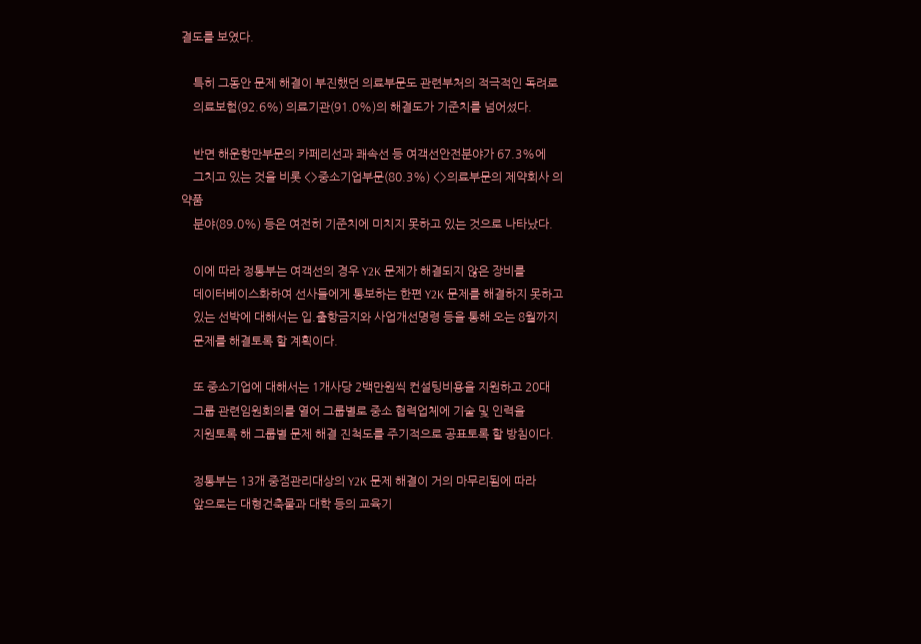결도를 보였다.

    특히 그동안 문제 해결이 부진했던 의료부문도 관련부처의 적극적인 독려로
    의료보험(92.6%) 의료기관(91.0%)의 해결도가 기준치를 넘어섰다.

    반면 해운항만부문의 카페리선과 쾌속선 등 여객선안전분야가 67.3%에
    그치고 있는 것을 비롯 <>중소기업부문(80.3%) <>의료부문의 제약회사 의약품
    분야(89.0%) 등은 여전히 기준치에 미치지 못하고 있는 것으로 나타났다.

    이에 따라 정통부는 여객선의 경우 Y2K 문제가 해결되지 않은 장비를
    데이터베이스화하여 선사들에게 통보하는 한편 Y2K 문제를 해결하지 못하고
    있는 선박에 대해서는 입.출항금지와 사업개선명령 등을 통해 오는 8월까지
    문제를 해결토록 할 계획이다.

    또 중소기업에 대해서는 1개사당 2백만원씩 컨설팅비용을 지원하고 20대
    그룹 관련임원회의를 열어 그룹별로 중소 협력업체에 기술 및 인력을
    지원토록 해 그룹별 문제 해결 진척도를 주기적으로 공표토록 할 방침이다.

    정통부는 13개 중점관리대상의 Y2K 문제 해결이 거의 마무리됨에 따라
    앞으로는 대형건축물과 대학 등의 교육기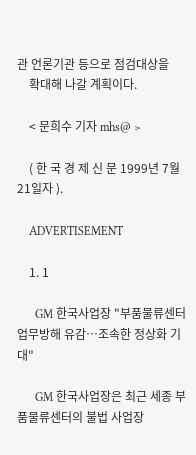관 언론기관 등으로 점검대상을
    확대해 나갈 계획이다.

    < 문희수 기자 mhs@ >

    ( 한 국 경 제 신 문 1999년 7월 21일자 ).

    ADVERTISEMENT

    1. 1

      GM 한국사업장 "부품물류센터 업무방해 유감…조속한 정상화 기대"

      GM 한국사업장은 최근 세종 부품물류센터의 불법 사업장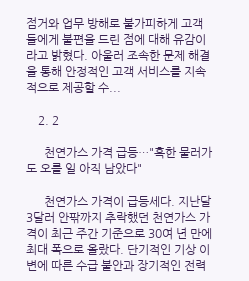점거와 업무 방해로 불가피하게 고객들에게 불편을 드린 점에 대해 유감이라고 밝혔다. 아울러 조속한 문제 해결을 통해 안정적인 고객 서비스를 지속적으로 제공할 수...

    2. 2

      천연가스 가격 급등…"혹한 물러가도 오를 일 아직 남았다"

      천연가스 가격이 급등세다. 지난달 3달러 안팎까지 추락했던 천연가스 가격이 최근 주간 기준으로 30여 년 만에 최대 폭으로 올랐다. 단기적인 기상 이변에 따른 수급 불안과 장기적인 전력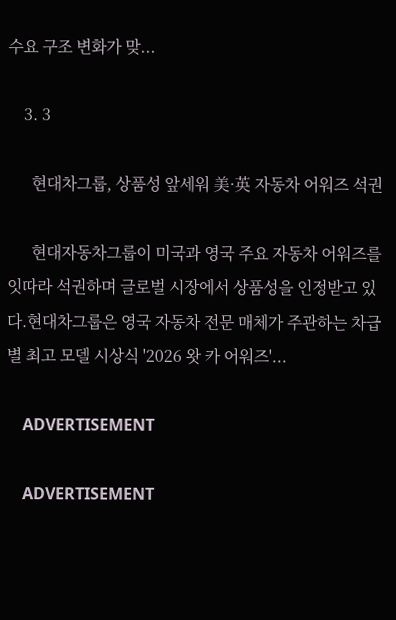수요 구조 변화가 맞...

    3. 3

      현대차그룹, 상품성 앞세워 美·英 자동차 어워즈 석권

      현대자동차그룹이 미국과 영국 주요 자동차 어워즈를 잇따라 석권하며 글로벌 시장에서 상품성을 인정받고 있다.현대차그룹은 영국 자동차 전문 매체가 주관하는 차급별 최고 모델 시상식 '2026 왓 카 어워즈'...

    ADVERTISEMENT

    ADVERTISEMENT